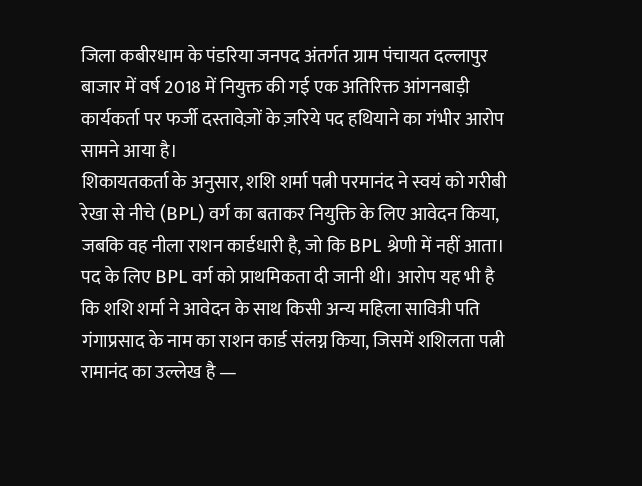जिला कबीरधाम के पंडरिया जनपद अंतर्गत ग्राम पंचायत दल्लापुर बाजार में वर्ष 2018 में नियुक्त की गई एक अतिरिक्त आंगनबाड़ी कार्यकर्ता पर फर्जी दस्तावेज़ों के ज़रिये पद हथियाने का गंभीर आरोप सामने आया है।
शिकायतकर्ता के अनुसार, शशि शर्मा पत्नी परमानंद ने स्वयं को गरीबी रेखा से नीचे (BPL) वर्ग का बताकर नियुक्ति के लिए आवेदन किया, जबकि वह नीला राशन कार्डधारी है, जो कि BPL श्रेणी में नहीं आता। पद के लिए BPL वर्ग को प्राथमिकता दी जानी थी। आरोप यह भी है कि शशि शर्मा ने आवेदन के साथ किसी अन्य महिला सावित्री पति गंगाप्रसाद के नाम का राशन कार्ड संलग्न किया, जिसमें शशिलता पत्नी रामानंद का उल्लेख है —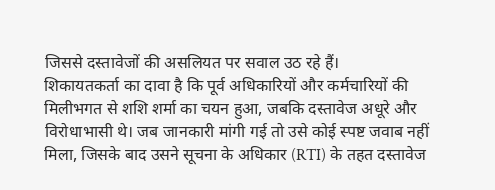जिससे दस्तावेजों की असलियत पर सवाल उठ रहे हैं।
शिकायतकर्ता का दावा है कि पूर्व अधिकारियों और कर्मचारियों की मिलीभगत से शशि शर्मा का चयन हुआ, जबकि दस्तावेज अधूरे और विरोधाभासी थे। जब जानकारी मांगी गई तो उसे कोई स्पष्ट जवाब नहीं मिला, जिसके बाद उसने सूचना के अधिकार (RTI) के तहत दस्तावेज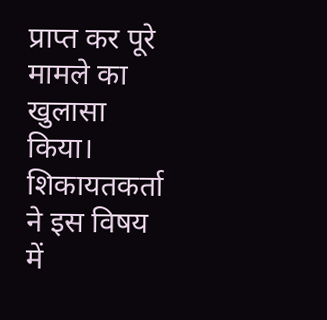प्राप्त कर पूरे मामले का खुलासा किया।
शिकायतकर्ता ने इस विषय में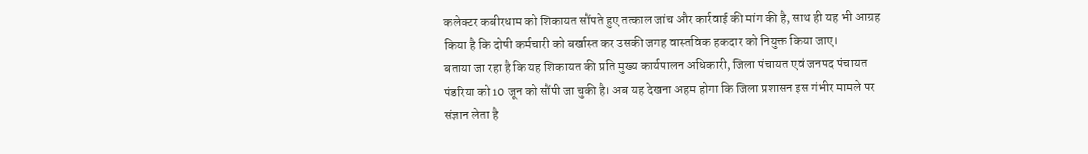कलेक्टर कबीरधाम को शिकायत सौंपते हुए तत्काल जांच और कार्रवाई की मांग की है, साथ ही यह भी आग्रह किया है कि दोषी कर्मचारी को बर्खास्त कर उसकी जगह वास्तविक हकदार को नियुक्त किया जाए।
बताया जा रहा है कि यह शिकायत की प्रति मुख्य कार्यपालन अधिकारी, जिला पंचायत एवं जनपद पंचायत पंडरिया को 10 जून को सौंपी जा चुकी है। अब यह देखना अहम होगा कि जिला प्रशासन इस गंभीर मामले पर संज्ञान लेता है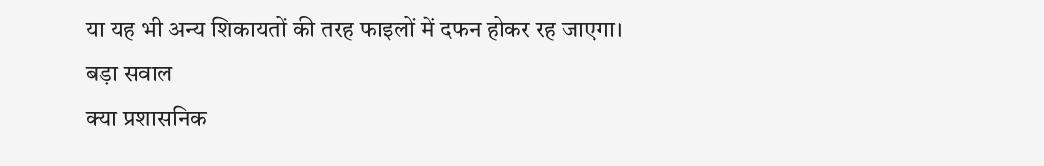या यह भी अन्य शिकायतों की तरह फाइलों में दफन होकर रह जाएगा।
बड़ा सवाल
क्या प्रशासनिक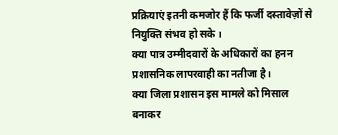प्रक्रियाएं इतनी कमजोर हैं कि फर्जी दस्तावेज़ों से नियुक्ति संभव हो सके ।
क्या पात्र उम्मीदवारों के अधिकारों का हनन प्रशासनिक लापरवाही का नतीजा है।
क्या जिला प्रशासन इस मामले को मिसाल बनाकर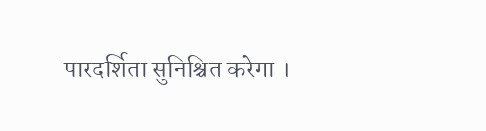पारदर्शिता सुनिश्चित करेगा ।